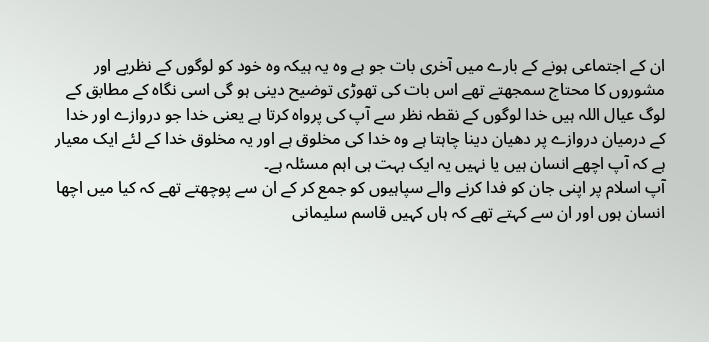ان کے اجتماعی ہونے کے بارے میں آخری بات جو ہے وہ یہ ہیکہ وہ خود کو لوگوں کے نظریے اور مشوروں کا محتاج سمجھتے تھے اس بات کی تھوڑی توضیح دینی ہو گی اسی نگاہ کے مطابق کے لوگ عیال اللہ ہیں خدا لوگوں کے نقطہ نظر سے آپ کی پرواہ کرتا ہے یعنی خدا جو دروازے اور خدا کے درمیان دروازے پر دھیان دینا چاہتا ہے وہ خدا کی مخلوق ہے اور یہ مخلوق خدا کے لئے ایک معیار ہے کہ آپ اچھے انسان ہیں یا نہیں یہ ایک بہت ہی اہم مسئلہ ہے۔
آپ اسلام پر اپنی جان کو فدا کرنے والے سپاہیوں کو جمع کر کے ان سے پوچھتے تھے کہ کیا میں اچھا انسان ہوں اور ان سے کہتے تھے کہ ہاں کہیں قاسم سلیمانی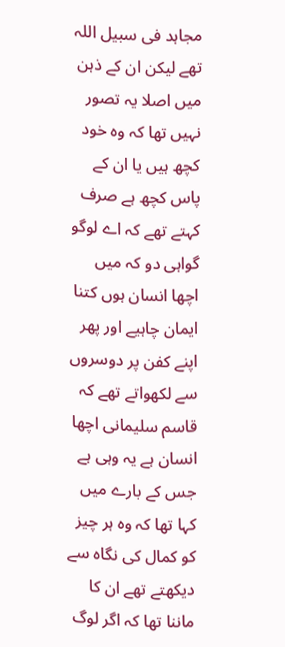مجاہد فی سبیل اللہ تھے لیکن ان کے ذہن میں اصلا یہ تصور نہیں تھا کہ وہ خود کچھ ہیں یا ان کے پاس کچھ ہے صرف کہتے تھے کہ اے لوگو گواہی دو کہ میں اچھا انسان ہوں کتنا ایمان چاہیے اور پھر اپنے کفن پر دوسروں سے لکھواتے تھے کہ قاسم سلیمانی اچھا انسان ہے یہ وہی ہے جس کے بارے میں کہا تھا کہ وہ ہر چیز کو کمال کی نگاہ سے دیکھتے تھے ان کا ماننا تھا کہ اگر لوگ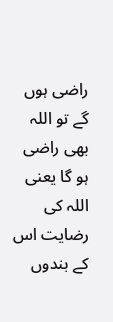راضی ہوں گے تو اللہ بھی راضی ہو گا یعنی اللہ کی رضایت اس کے بندوں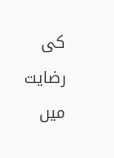کی رضایت میں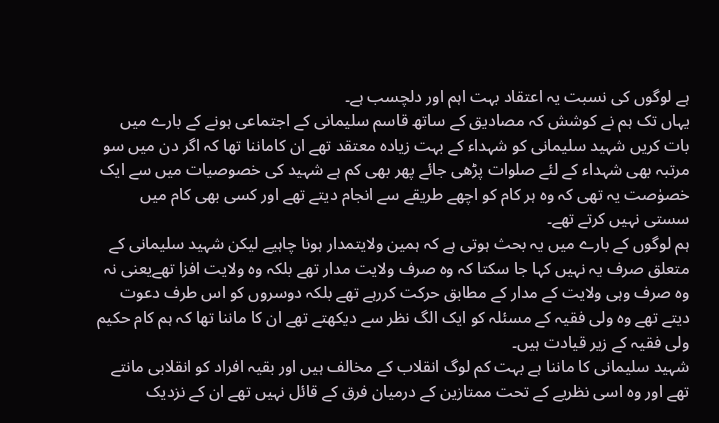ہے لوگوں کی نسبت یہ اعتقاد بہت اہم اور دلچسب ہے۔
یہاں تک ہم نے کوشش کہ مصادیق کے ساتھ قاسم سلیمانی کے اجتماعی ہونے کے بارے میں بات کریں شہید سلیمانی کو شہداء کے بہت زیادہ معتقد تھے ان کاماننا تھا کہ اگر دن میں سو مرتبہ بھی شہداء کے لئے صلوات پڑھی جائے پھر بھی کم ہے شہید کی خصوصیات میں سے ایک خصوٰصت یہ تھی کہ وہ ہر کام کو اچھے طریقے سے انجام دیتے تھے اور کسی بھی کام میں سستی نہیں کرتے تھے۔
ہم لوگوں کے بارے میں یہ بحث ہوتی ہے کہ ہمین ولایتمدار ہونا چاہیے لیکن شہید سلیمانی کے متعلق صرف یہ نہیں کہا جا سکتا کہ وہ صرف ولایت مدار تھے بلکہ وہ ولایت افزا تھےیعنی نہ وہ صرف وہی ولایت کے مدار کے مطابق حرکت کررہے تھے بلکہ دوسروں کو اس طرف دعوت دیتے تھے وہ ولی فقیہ کے مسئلہ کو ایک الگ نظر سے دیکھتے تھے ان کا ماننا تھا کہ ہم کام حکیم ولی فقیہ کے زیر قیادت ہیں۔
شہید سلیمانی کا ماننا ہے بہت کم لوگ انقلاب کے مخالف ہیں اور بقیہ افراد کو انقلابی مانتے تھے اور وہ اسی نظریے کے تحت ممتازین کے درمیان فرق کے قائل نہیں تھے ان کے نزدیک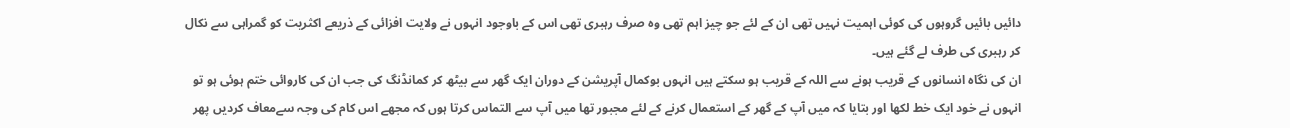دائیں بائیں گروہوں کی کوئی اہمیت نہیں تھی ان کے لئے جو چیز اہم تھی وہ صرف رہبری تھی اس کے باوجود انہوں نے ولایت افزائی کے ذریعے اکثریت کو گمراہی سے نکال کر رہبری کی طرف لے گئے ہیں۔
ان کی نگاہ انسانوں کے قریب ہونے سے اللہ کے قریب ہو سکتے ہیں انہوں بوکمال آپریشن کے دوران ایک گھر سے بیٹھ کر کمانڈنگ کی جب ان کی کاروائی ختم ہوئی ہو تو انہوں نے خود ایک خط لکھا اور بتایا کہ میں آپ کے گھر کے استعمال کرنے کے لئے مجبور تھا میں آپ سے التماس کرتا ہوں کہ مجھے اس کام کی وجہ سےمعاف کردیں پھر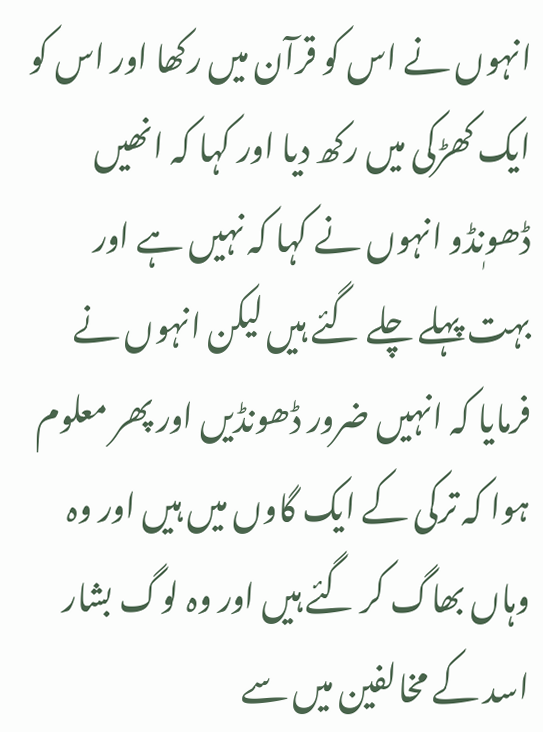انہوں نے اس کو قرآن میں رکھا اور اس کو ایک کھڑکی میں رکھ دیا اور کہا کہ انھیں ڈھونٖڈو انہوں نے کہا کہ نہیں ہے اور بہت پہلے چلے گئے ہیں لیکن انہوں نے فرمایا کہ انہیں ضرور ڈھونڈیں اور پھر معلوم ہوا کہ ترکی کے ایک گاوں میں ہیں اور وہ وہاں بھاگ کر گئے ہیں اور وہ لوگ بشار اسد کے مخالفین میں سے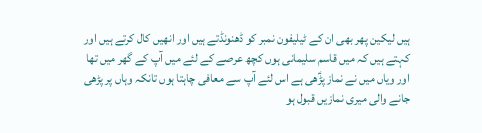ہیں لیکین پھر بھی ان کے ٹیلیفون نمبر کو ڈھنونڈتے ہیں اور انھیں کال کرتے ہیں اور کہتے ہیں کہ میں قاسم سلیمانی ہوں کچھ عرصے کے لئے میں آپ کے گھر میں تھا اور ویاں میں نے نماز پڑؑھی ہے اس لئے آپ سے معافی چاہتا ہوں تانکہ وہاں پر پڑھی جانے والی میری نمازیں قبول ہو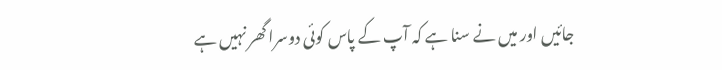جائیں اور میں نے سنا ہے کہ آپ کے پاس کوئی دوسرا گھر نہیں ہے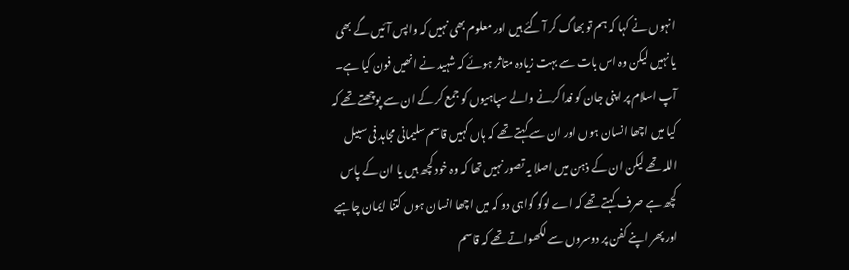انہوں نے کہا کہ ہم تو بھاگ کر آ گئے ہیں اور معلوم بھی نہیں کہ واپس آئیں گے بھی یا نہیں لیکن وہ اس بات سے بہت زیادہ متاثر ہوئے کہ شہید نے انھیں فون کیا ہے۔
آپ اسلام پر اپنی جان کو فدا کرنے والے سپاہیوں کو جمع کر کے ان سے پوچھتے تھے کہ کیا میں اچھا انسان ہوں اور ان سے کہتے تھے کہ ہاں کہیں قاسم سلیمانی مجاہد فی سبیل اللہ تھے لیکن ان کے ذہن میں اصلا یہ تصور نہیں تھا کہ وہ خود کچھ ہیں یا ان کے پاس کچھ ہے صرف کہتے تھے کہ اے لوگو گواہی دو کہ میں اچھا انسان ہوں کتنا ایمان چاہیے اور پھر اپنے کفن پر دوسروں سے لکھواتے تھے کہ قاسم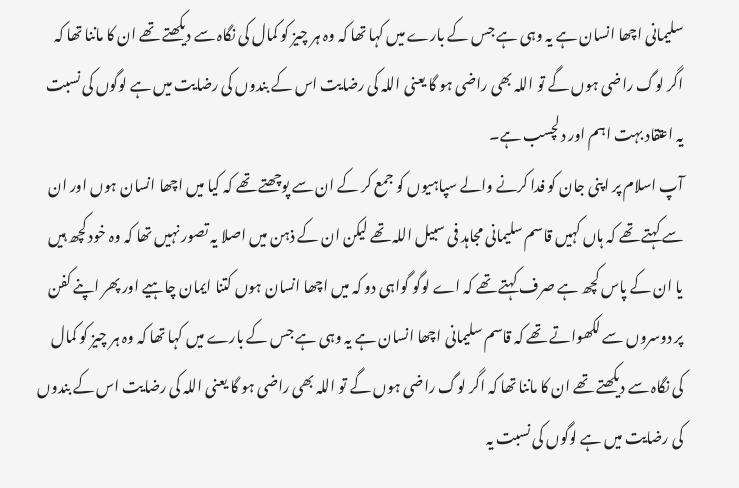سلیمانی اچھا انسان ہے یہ وہی ہے جس کے بارے میں کہا تھا کہ وہ ہر چیز کو کمال کی نگاہ سے دیکھتے تھے ان کا ماننا تھا کہ اگر لوگ راضی ہوں گے تو اللہ بھی راضی ہو گا یعنی اللہ کی رضایت اس کے بندوں کی رضایت میں ہے لوگوں کی نسبت یہ اعتقاد بہت اہم اور دلچسب ہے۔
آپ اسلام پر اپنی جان کو فدا کرنے والے سپاہیوں کو جمع کر کے ان سے پوچھتے تھے کہ کیا میں اچھا انسان ہوں اور ان سے کہتے تھے کہ ہاں کہیں قاسم سلیمانی مجاہد فی سبیل اللہ تھے لیکن ان کے ذہن میں اصلا یہ تصور نہیں تھا کہ وہ خود کچھ ہیں یا ان کے پاس کچھ ہے صرف کہتے تھے کہ اے لوگو گواہی دو کہ میں اچھا انسان ہوں کتنا ایمان چاہیے اور پھر اپنے کفن پر دوسروں سے لکھواتے تھے کہ قاسم سلیمانی اچھا انسان ہے یہ وہی ہے جس کے بارے میں کہا تھا کہ وہ ہر چیز کو کمال کی نگاہ سے دیکھتے تھے ان کا ماننا تھا کہ اگر لوگ راضی ہوں گے تو اللہ بھی راضی ہو گا یعنی اللہ کی رضایت اس کے بندوں کی رضایت میں ہے لوگوں کی نسبت یہ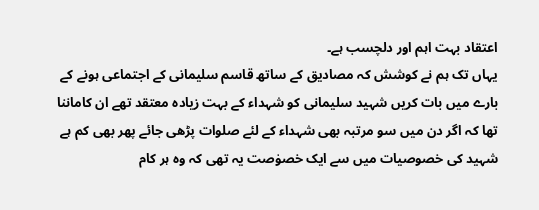اعتقاد بہت اہم اور دلچسب ہے۔
یہاں تک ہم نے کوشش کہ مصادیق کے ساتھ قاسم سلیمانی کے اجتماعی ہونے کے بارے میں بات کریں شہید سلیمانی کو شہداء کے بہت زیادہ معتقد تھے ان کاماننا تھا کہ اگر دن میں سو مرتبہ بھی شہداء کے لئے صلوات پڑھی جائے پھر بھی کم ہے شہید کی خصوصیات میں سے ایک خصوٰصت یہ تھی کہ وہ ہر کام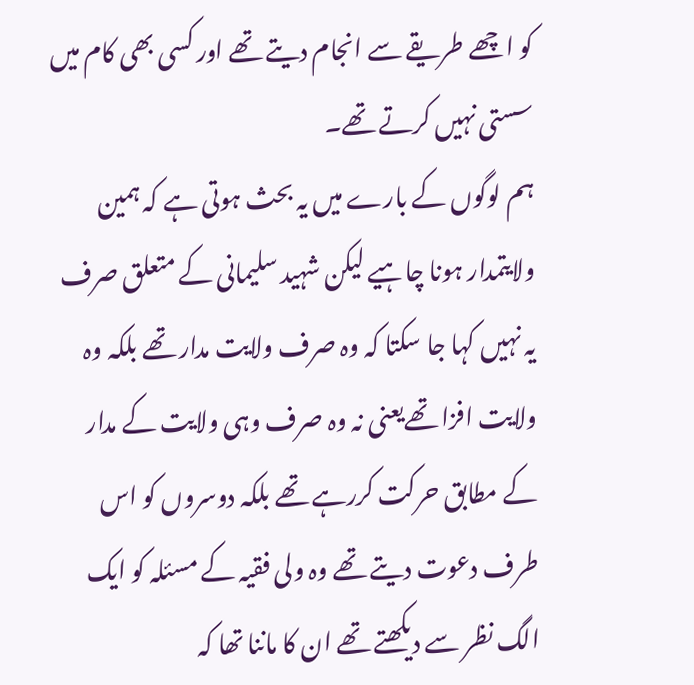کو اچھے طریقے سے انجام دیتے تھے اور کسی بھی کام میں سستی نہیں کرتے تھے۔
ہم لوگوں کے بارے میں یہ بحث ہوتی ہے کہ ہمین ولایتمدار ہونا چاہیے لیکن شہید سلیمانی کے متعلق صرف یہ نہیں کہا جا سکتا کہ وہ صرف ولایت مدار تھے بلکہ وہ ولایت افزا تھےیعنی نہ وہ صرف وہی ولایت کے مدار کے مطابق حرکت کررہے تھے بلکہ دوسروں کو اس طرف دعوت دیتے تھے وہ ولی فقیہ کے مسئلہ کو ایک الگ نظر سے دیکھتے تھے ان کا ماننا تھا کہ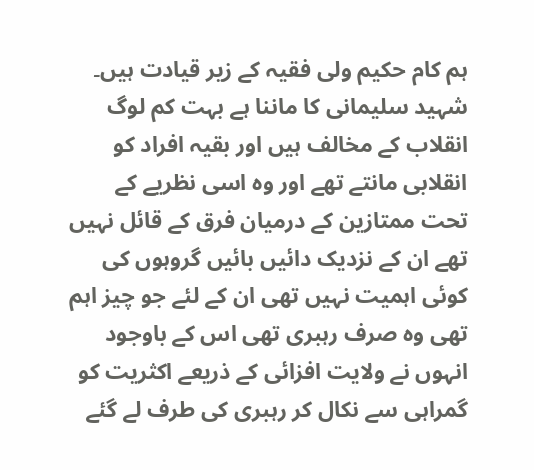ہم کام حکیم ولی فقیہ کے زیر قیادت ہیں۔
شہید سلیمانی کا ماننا ہے بہت کم لوگ انقلاب کے مخالف ہیں اور بقیہ افراد کو انقلابی مانتے تھے اور وہ اسی نظریے کے تحت ممتازین کے درمیان فرق کے قائل نہیں تھے ان کے نزدیک دائیں بائیں گروہوں کی کوئی اہمیت نہیں تھی ان کے لئے جو چیز اہم تھی وہ صرف رہبری تھی اس کے باوجود انہوں نے ولایت افزائی کے ذریعے اکثریت کو گمراہی سے نکال کر رہبری کی طرف لے گئے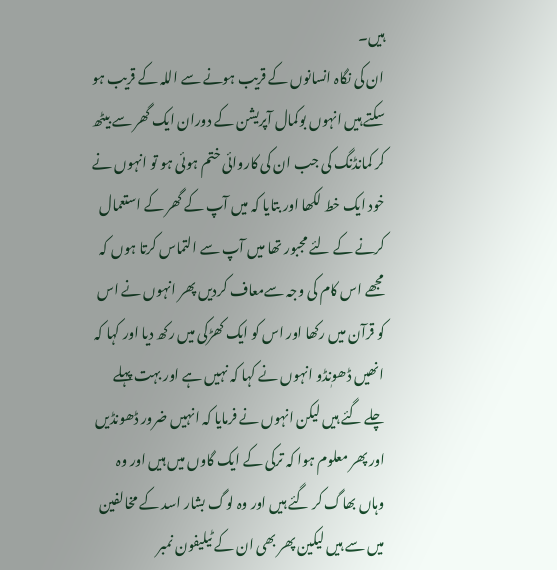ہیں۔
ان کی نگاہ انسانوں کے قریب ہونے سے اللہ کے قریب ہو سکتے ہیں انہوں بوکمال آپریشن کے دوران ایک گھر سے بیٹھ کر کمانڈنگ کی جب ان کی کاروائی ختم ہوئی ہو تو انہوں نے خود ایک خط لکھا اور بتایا کہ میں آپ کے گھر کے استعمال کرنے کے لئے مجبور تھا میں آپ سے التماس کرتا ہوں کہ مجھے اس کام کی وجہ سےمعاف کردیں پھر انہوں نے اس کو قرآن میں رکھا اور اس کو ایک کھڑکی میں رکھ دیا اور کہا کہ انھیں ڈھونٖڈو انہوں نے کہا کہ نہیں ہے اور بہت پہلے چلے گئے ہیں لیکن انہوں نے فرمایا کہ انہیں ضرور ڈھونڈیں اور پھر معلوم ہوا کہ ترکی کے ایک گاوں میں ہیں اور وہ وہاں بھاگ کر گئے ہیں اور وہ لوگ بشار اسد کے مخالفین میں سے ہیں لیکین پھر بھی ان کے ٹیلیفون نمبر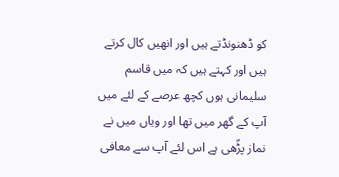کو ڈھنونڈتے ہیں اور انھیں کال کرتے ہیں اور کہتے ہیں کہ میں قاسم سلیمانی ہوں کچھ عرصے کے لئے میں آپ کے گھر میں تھا اور ویاں میں نے نماز پڑؑھی ہے اس لئے آپ سے معافی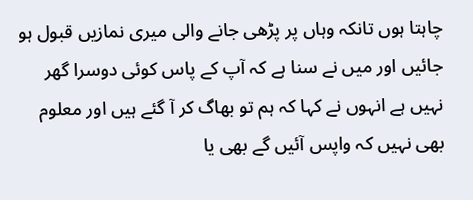چاہتا ہوں تانکہ وہاں پر پڑھی جانے والی میری نمازیں قبول ہو جائیں اور میں نے سنا ہے کہ آپ کے پاس کوئی دوسرا گھر نہیں ہے انہوں نے کہا کہ ہم تو بھاگ کر آ گئے ہیں اور معلوم بھی نہیں کہ واپس آئیں گے بھی یا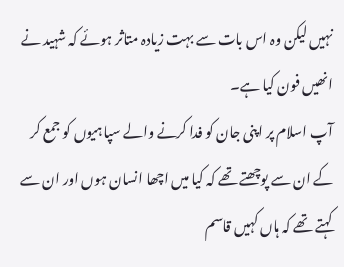نہیں لیکن وہ اس بات سے بہت زیادہ متاثر ہوئے کہ شہید نے انھیں فون کیا ہے۔
آپ اسلام پر اپنی جان کو فدا کرنے والے سپاہیوں کو جمع کر کے ان سے پوچھتے تھے کہ کیا میں اچھا انسان ہوں اور ان سے کہتے تھے کہ ہاں کہیں قاسم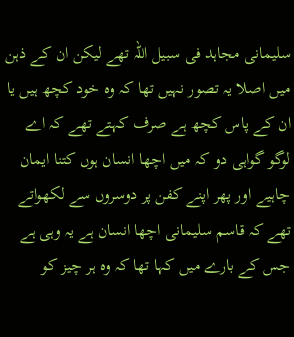سلیمانی مجاہد فی سبیل اللہ تھے لیکن ان کے ذہن میں اصلا یہ تصور نہیں تھا کہ وہ خود کچھ ہیں یا ان کے پاس کچھ ہے صرف کہتے تھے کہ اے لوگو گواہی دو کہ میں اچھا انسان ہوں کتنا ایمان چاہیے اور پھر اپنے کفن پر دوسروں سے لکھواتے تھے کہ قاسم سلیمانی اچھا انسان ہے یہ وہی ہے جس کے بارے میں کہا تھا کہ وہ ہر چیز کو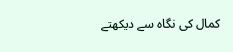کمال کی نگاہ سے دیکھتے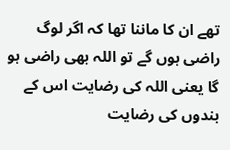تھے ان کا ماننا تھا کہ اگر لوگ راضی ہوں گے تو اللہ بھی راضی ہو گا یعنی اللہ کی رضایت اس کے بندوں کی رضایت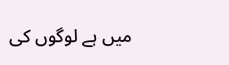میں ہے لوگوں کی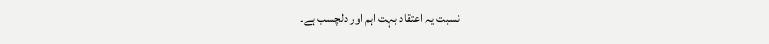نسبت یہ اعتقاد بہت اہم اور دلچسب ہے۔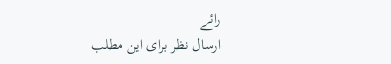رائے
ارسال نظر برای این مطلب